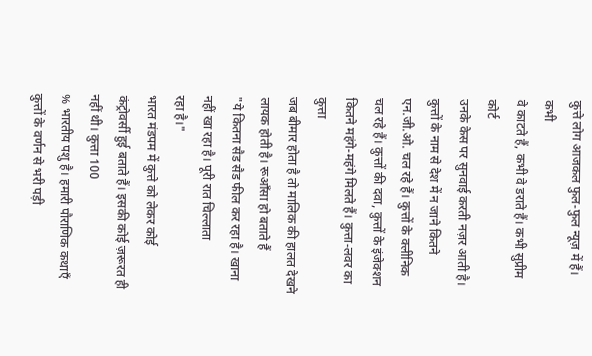कुत्ते लोग आजकल फुल-फुल न्यूज़ में हैं। कभी
वे काटते हैं, कभी वे डराते हैं। कभी सुप्रीम कोर्ट
उनके केस पर सुनवाई करती नज़र आती है। कुत्तों के नाम से देश में न जाने कितने
एन.जी.ओ. चल रहे हैं। कुत्तों के क्लीनिक चल रहे हैं। कुत्तों की दवा, कुत्तों के इंजेक्शन कितने महंगे-महंगे मिलते हैं। कुत्ता-लवर का कुत्ता
जब बीमार होता है तो मालिक की हालत देखने लायक होती है। रूआँसा हो बताते हैं
"ये कितना सैड सैड फील कर रहा है। खाना नहीं खा रहा है। पूरी रात चिल्लाता
रहा है।"
भारत मंडपम में कुत्ते को लेकर कोई
कंट्रोवर्सी हुई बताते हैं। इसकी कोई ज़रूरत ही नहीं थी। कुत्ता 100
% भारतीय पशु है। हमारी पौराणिक कथाएँ कुत्तों के वर्णन से भरी पड़ी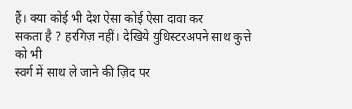हैं। क्या कोई भी देश ऐसा कोई ऐसा दावा कर
सकता है ? हरगिज़ नहीं। देखिये युधिस्टरअपने साथ कुत्ते को भी
स्वर्ग में साथ ले जाने की ज़िद पर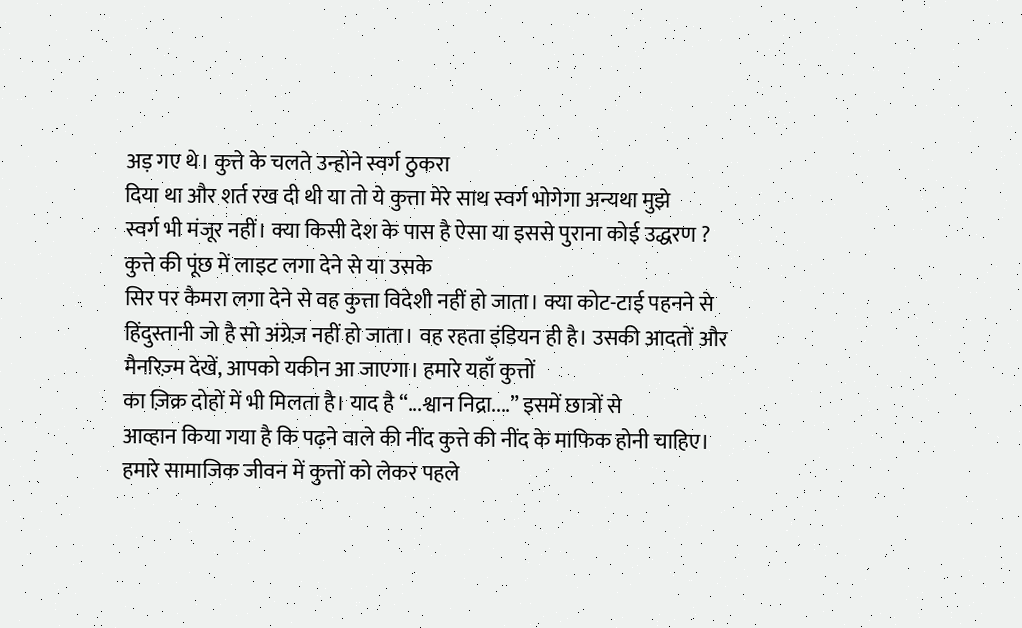अड़ गए थे। कुत्ते के चलते उन्होने स्वर्ग ठुकरा
दिया था और शर्त रख दी थी या तो ये कुत्ता मेरे साथ स्वर्ग भोगेगा अन्यथा मुझे
स्वर्ग भी मंजूर नहीं। क्या किसी देश के पास है ऐसा या इससे पुराना कोई उद्धरण ?
कुत्ते की पूंछ में लाइट लगा देने से या उसके
सिर पर कैमरा लगा देने से वह कुत्ता विदेशी नहीं हो जाता। क्या कोट-टाई पहनने से
हिंदुस्तानी जो है सो अंग्रेज़ नहीं हो जाता। वह रहता इंडियन ही है। उसकी आदतों और
मैनरिज़्म देखें, आपको यकीन आ जाएगा। हमारे यहाँ कुत्तों
का ज़िक्र दोहों में भी मिलता है। याद है “...श्वान निद्रा....” इसमें छात्रों से
आव्हान किया गया है कि पढ़ने वाले की नींद कुत्ते की नींद के माफिक होनी चाहिए।
हमारे सामाजिक जीवन में कुत्तों को लेकर पहले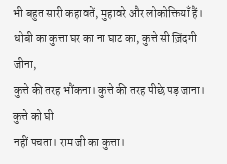भी बहुत सारी कहावतें, मुहावरे और लोकोक्तियाँ हैं।
धोबी का कुत्ता घर का ना घाट का, कुत्ते सी ज़िंदगी जीना,
कुत्ते की तरह भौंकना। कुत्ते की तरह पीछे पड़ जाना। कुत्ते को घी
नहीं पचता। राम जी का कुत्ता।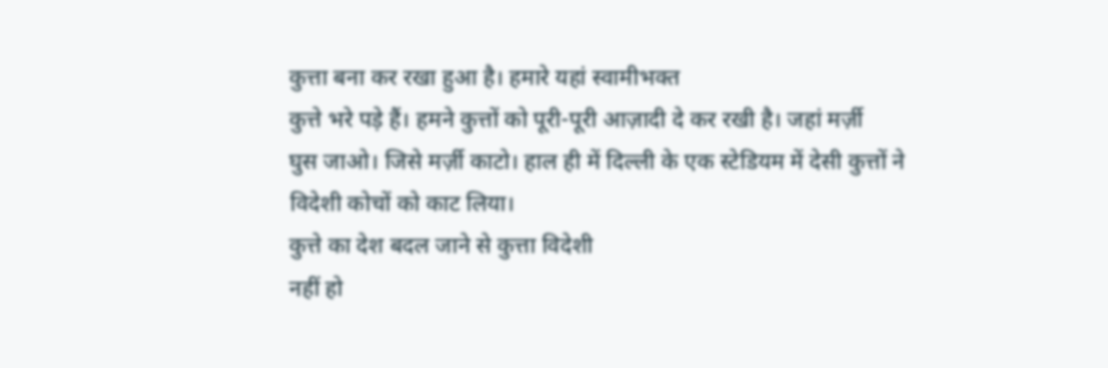कुत्ता बना कर रखा हुआ है। हमारे यहां स्वामीभक्त
कुत्ते भरे पड़े हैं। हमने कुत्तों को पूरी-पूरी आज़ादी दे कर रखी है। जहां मर्ज़ी
घुस जाओ। जिसे मर्ज़ी काटो। हाल ही में दिल्ली के एक स्टेडियम में देसी कुत्तों ने
विदेशी कोचों को काट लिया।
कुत्ते का देश बदल जाने से कुत्ता विदेशी
नहीं हो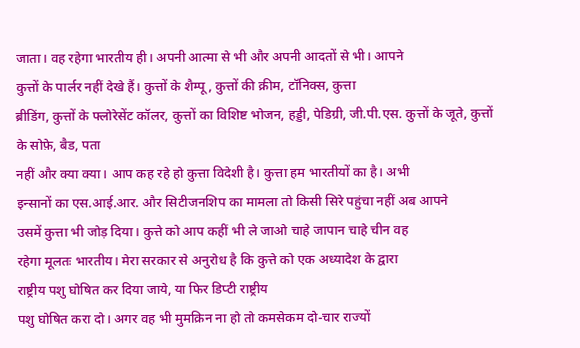जाता। वह रहेगा भारतीय ही। अपनी आत्मा से भी और अपनी आदतों से भी। आपने
कुत्तों के पार्लर नहीं देखे हैं। कुत्तों के शैम्पू, कुत्तों की क्रीम, टॉनिक्स, कुत्ता
ब्रीडिंग, कुत्तों के फ्लोरेसेंट कॉलर, कुत्तों का विशिष्ट भोजन, हड्डी, पेडिग्री, जी.पी.एस. कुत्तों के जूते, कुत्तों के सोफ़े, बैड, पता
नहीं और क्या क्या। आप कह रहे हो कुत्ता विदेशी है। कुत्ता हम भारतीयों का है। अभी
इन्सानों का एस.आई.आर. और सिटीजनशिप का मामला तो किसी सिरे पहुंचा नहीं अब आपने
उसमें कुत्ता भी जोड़ दिया। कुत्ते को आप कहीं भी ले जाओ चाहे जापान चाहे चीन वह
रहेगा मूलतः भारतीय। मेरा सरकार से अनुरोध है कि कुत्ते को एक अध्यादेश के द्वारा
राष्ट्रीय पशु घोषित कर दिया जाये, या फिर डिप्टी राष्ट्रीय
पशु घोषित करा दो। अगर वह भी मुमक़िन ना हो तो कमसेकम दो-चार राज्यों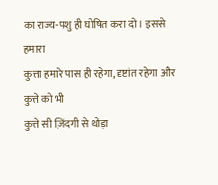का राज्य-पशु ही घोषित करा दो। इससे हमारा
कुत्ता हमारे पास ही रहेगा, दृष्टांत रहेगा और कुत्ते को भी
कुत्ते सी ज़िंदगी से थोड़ा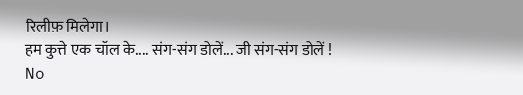रिलीफ़ मिलेगा।
हम कुत्ते एक चॉल के.... संग-संग डोलें... जी संग-संग डोलें !
No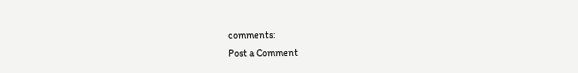comments:
Post a Comment